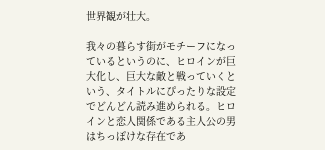世界観が壮大。

我々の暮らす街がモチーフになっているというのに、ヒロインが巨大化し、巨大な敵と戦っていくという、タイトルにぴったりな設定でどんどん読み進められる。ヒロインと恋人関係である主人公の男はちっぽけな存在であ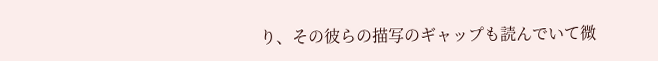り、その彼らの描写のギャップも読んでいて微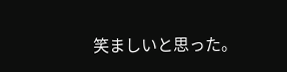笑ましいと思った。